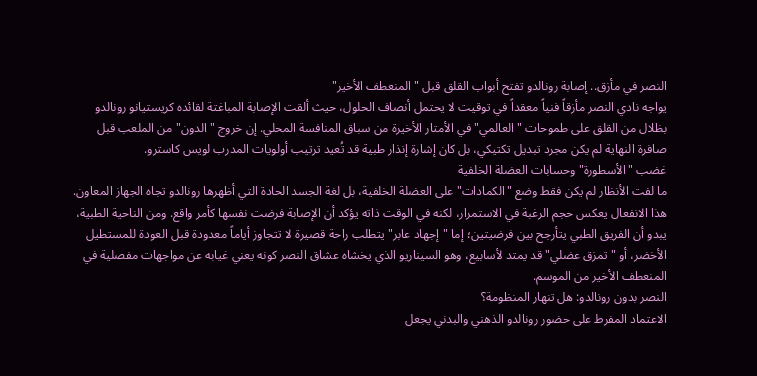النصر في مأزق.. إصابة رونالدو تفتح أبواب القلق قبل "المنعطف الأخير"
يواجه نادي النصر مأزقاً فنياً معقداً في توقيت لا يحتمل أنصاف الحلول، حيث ألقت الإصابة المباغتة لقائده كريستيانو رونالدو بظلال من القلق على طموحات "العالمي" في الأمتار الأخيرة من سباق المنافسة المحلي. إن خروج "الدون" من الملعب قبل صافرة النهاية لم يكن مجرد تبديل تكتيكي، بل كان إشارة إنذار طبية قد تُعيد ترتيب أولويات المدرب لويس كاسترو.
غضب "الأسطورة" وحسابات العضلة الخلفية
ما لفت الأنظار لم يكن فقط وضع "الكمادات" على العضلة الخلفية، بل لغة الجسد الحادة التي أظهرها رونالدو تجاه الجهاز المعاون. هذا الانفعال يعكس حجم الرغبة في الاستمرار، لكنه في الوقت ذاته يؤكد أن الإصابة فرضت نفسها كأمر واقع. ومن الناحية الطبية، يبدو أن الفريق الطبي يتأرجح بين فرضيتين؛ إما "إجهاد عابر" يتطلب راحة قصيرة لا تتجاوز أياماً معدودة قبل العودة للمستطيل الأخضر، أو "تمزق عضلي" قد يمتد لأسابيع، وهو السيناريو الذي يخشاه عشاق النصر كونه يعني غيابه عن مواجهات مفصلية في المنعطف الأخير من الموسم.
النصر بدون رونالدو: هل تنهار المنظومة؟
الاعتماد المفرط على حضور رونالدو الذهني والبدني يجعل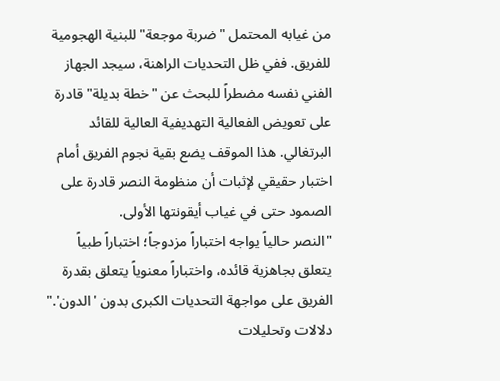من غيابه المحتمل "ضربة موجعة" للبنية الهجومية للفريق. ففي ظل التحديات الراهنة، سيجد الجهاز الفني نفسه مضطراً للبحث عن "خطة بديلة" قادرة على تعويض الفعالية التهديفية العالية للقائد البرتغالي. هذا الموقف يضع بقية نجوم الفريق أمام اختبار حقيقي لإثبات أن منظومة النصر قادرة على الصمود حتى في غياب أيقونتها الأولى.
"النصر حالياً يواجه اختباراً مزدوجاً؛ اختباراً طبياً يتعلق بجاهزية قائده، واختباراً معنوياً يتعلق بقدرة الفريق على مواجهة التحديات الكبرى بدون 'الدون'."
دلالات وتحليلات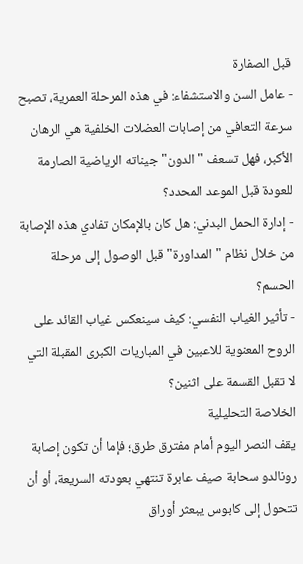قبل الصفارة
- عامل السن والاستشفاء: في هذه المرحلة العمرية، تصبح سرعة التعافي من إصابات العضلات الخلفية هي الرهان الأكبر، فهل تسعف "الدون" جيناته الرياضية الصارمة للعودة قبل الموعد المحدد؟
- إدارة الحمل البدني: هل كان بالإمكان تفادي هذه الإصابة من خلال نظام "المداورة" قبل الوصول إلى مرحلة الحسم؟
- تأثير الغياب النفسي: كيف سينعكس غياب القائد على الروح المعنوية للاعبين في المباريات الكبرى المقبلة التي لا تقبل القسمة على اثنين؟
الخلاصة التحليلية
يقف النصر اليوم أمام مفترق طرق؛ فإما أن تكون إصابة رونالدو سحابة صيف عابرة تنتهي بعودته السريعة، أو أن تتحول إلى كابوس يبعثر أوراق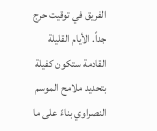الفريق في توقيت حرج جداً. الأيام القليلة القادمة ستكون كفيلة بتحديد ملامح الموسم النصراوي بناءً على ما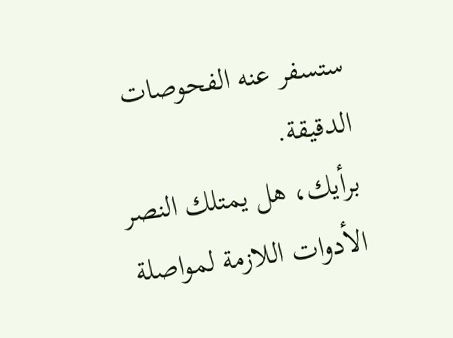ستسفر عنه الفحوصات الدقيقة.
برأيك، هل يمتلك النصر الأدوات اللازمة لمواصلة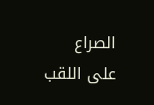الصراع على اللقب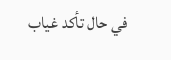في حال تأكد غياب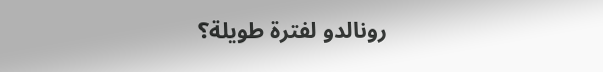رونالدو لفترة طويلة؟